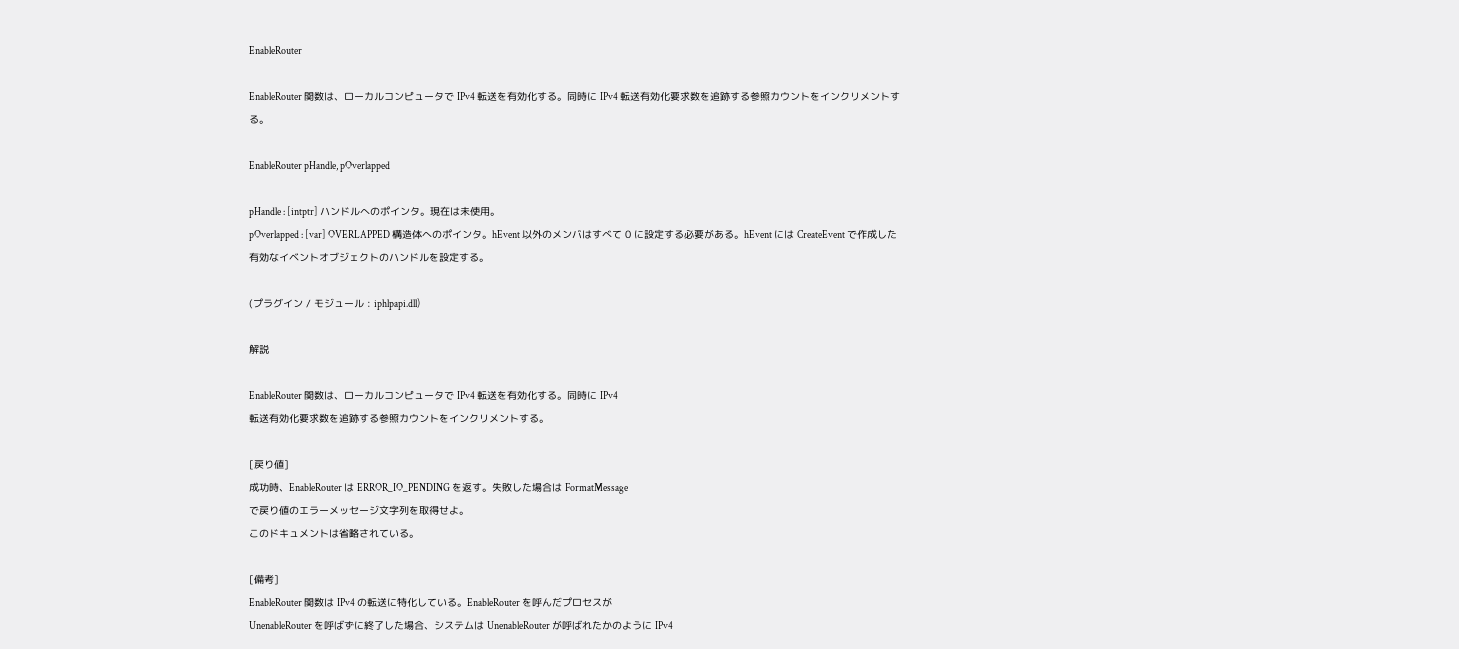EnableRouter

EnableRouter 関数は、ローカルコンピュータで IPv4 転送を有効化する。同時に IPv4 転送有効化要求数を追跡する参照カウントをインクリメントする。

EnableRouter pHandle, pOverlapped

pHandle : [intptr] ハンドルへのポインタ。現在は未使用。
pOverlapped : [var] OVERLAPPED 構造体へのポインタ。hEvent 以外のメンバはすべて 0 に設定する必要がある。hEvent には CreateEvent で作成した有効なイベントオブジェクトのハンドルを設定する。

(プラグイン / モジュール : iphlpapi.dll)

解説

EnableRouter 関数は、ローカルコンピュータで IPv4 転送を有効化する。同時に IPv4
転送有効化要求数を追跡する参照カウントをインクリメントする。

[戻り値]
成功時、EnableRouter は ERROR_IO_PENDING を返す。失敗した場合は FormatMessage
で戻り値のエラーメッセージ文字列を取得せよ。
このドキュメントは省略されている。

[備考]
EnableRouter 関数は IPv4 の転送に特化している。EnableRouter を呼んだプロセスが
UnenableRouter を呼ばずに終了した場合、システムは UnenableRouter が呼ばれたかのように IPv4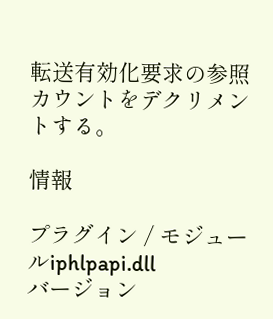転送有効化要求の参照カウントをデクリメントする。

情報

プラグイン / モジュールiphlpapi.dll
バージョン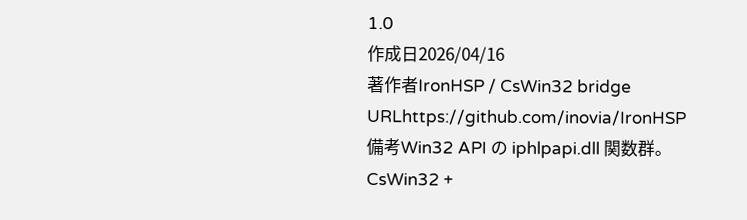1.0
作成日2026/04/16
著作者IronHSP / CsWin32 bridge
URLhttps://github.com/inovia/IronHSP
備考Win32 API の iphlpapi.dll 関数群。CsWin32 +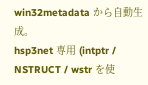win32metadata から自動生成。
hsp3net 専用 (intptr / NSTRUCT / wstr を使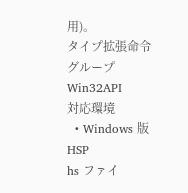用)。
タイプ拡張命令
グループWin32API
対応環境
  • Windows 版 HSP
hs ファイ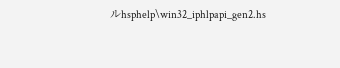ルhsphelp\win32_iphlpapi_gen2.hs